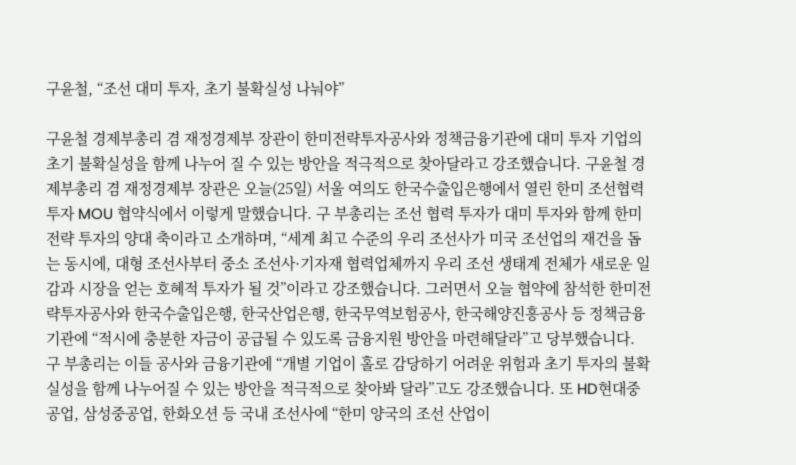구윤철, “조선 대미 투자, 초기 불확실성 나눠야”

구윤철 경제부총리 겸 재정경제부 장관이 한미전략투자공사와 정책금융기관에 대미 투자 기업의 초기 불확실성을 함께 나누어 질 수 있는 방안을 적극적으로 찾아달라고 강조했습니다. 구윤철 경제부총리 겸 재정경제부 장관은 오늘(25일) 서울 여의도 한국수출입은행에서 열린 한미 조선협력투자 MOU 협약식에서 이렇게 말했습니다. 구 부총리는 조선 협력 투자가 대미 투자와 함께 한미 전략 투자의 양대 축이라고 소개하며, “세계 최고 수준의 우리 조선사가 미국 조선업의 재건을 돕는 동시에, 대형 조선사부터 중소 조선사·기자재 협력업체까지 우리 조선 생태계 전체가 새로운 일감과 시장을 얻는 호혜적 투자가 될 것”이라고 강조했습니다. 그러면서 오늘 협약에 참석한 한미전략투자공사와 한국수출입은행, 한국산업은행, 한국무역보험공사, 한국해양진흥공사 등 정책금융기관에 “적시에 충분한 자금이 공급될 수 있도록 금융지원 방안을 마련해달라”고 당부했습니다. 구 부총리는 이들 공사와 금융기관에 “개별 기업이 홀로 감당하기 어려운 위험과 초기 투자의 불확실성을 함께 나누어질 수 있는 방안을 적극적으로 찾아봐 달라”고도 강조했습니다. 또 HD현대중공업, 삼성중공업, 한화오션 등 국내 조선사에 “한미 양국의 조선 산업이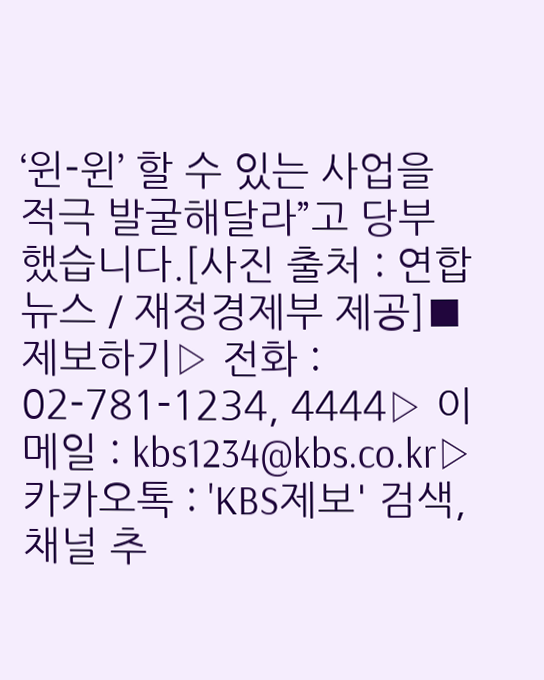‘윈-윈’ 할 수 있는 사업을 적극 발굴해달라”고 당부했습니다.[사진 출처 : 연합뉴스 / 재정경제부 제공]■ 제보하기▷ 전화 : 02-781-1234, 4444▷ 이메일 : kbs1234@kbs.co.kr▷ 카카오톡 : 'KBS제보' 검색, 채널 추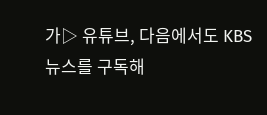가▷ 유튜브, 다음에서도 KBS뉴스를 구독해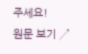주세요!
원문 보기 ↗